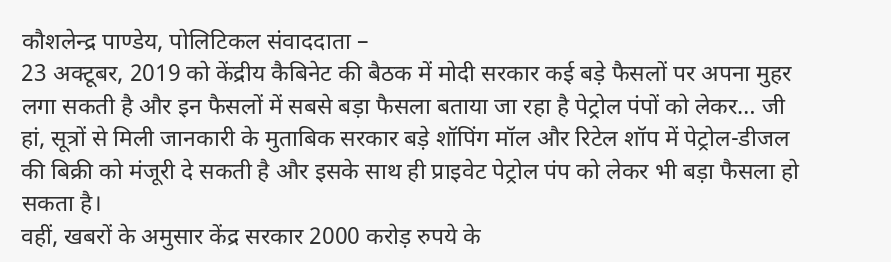कौशलेन्द्र पाण्डेय, पोलिटिकल संवाददाता –
23 अक्टूबर, 2019 को केंद्रीय कैबिनेट की बैठक में मोदी सरकार कई बड़े फैसलों पर अपना मुहर लगा सकती है और इन फैसलों में सबसे बड़ा फैसला बताया जा रहा है पेट्रोल पंपों को लेकर… जी हां, सूत्रों से मिली जानकारी के मुताबिक सरकार बड़े शॉपिंग मॉल और रिटेल शॉप में पेट्रोल-डीजल की बिक्री को मंजूरी दे सकती है और इसके साथ ही प्राइवेट पेट्रोल पंप को लेकर भी बड़ा फैसला हो सकता है।
वहीं, खबरों के अमुसार केंद्र सरकार 2000 करोड़ रुपये के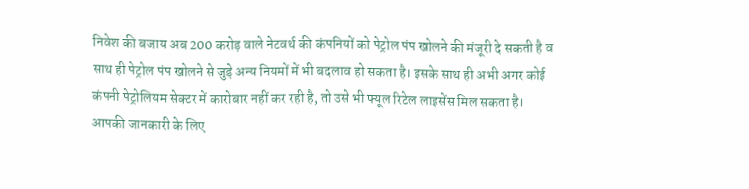निवेश की बजाय अब 200 करोड़ वाले नेटवर्थ की कंपनियों को पेट्रोल पंप खोलने की मंजूरी दे सकती है व साथ ही पेट्रोल पंप खोलने से जुड़े अन्य नियमों में भी बदलाव हो सकता है। इसके साथ ही अभी अगर कोई कंपनी पेट्रोलियम सेक्टर में कारोबार नहीं कर रही है, तो उसे भी फ्यूल रिटेल लाइसेंस मिल सकता है।
आपकी जानकारी के लिए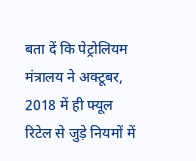बता दें कि पेट्रोलियम मंत्रालय ने अक्टूबर, 2018 में ही फ्यूल रिटेल से जुड़े नियमों में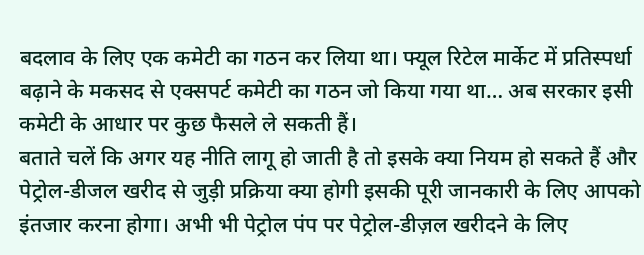बदलाव के लिए एक कमेटी का गठन कर लिया था। फ्यूल रिटेल मार्केट में प्रतिस्पर्धा बढ़ाने के मकसद से एक्सपर्ट कमेटी का गठन जो किया गया था… अब सरकार इसी कमेटी के आधार पर कुछ फैसले ले सकती हैं।
बताते चलें कि अगर यह नीति लागू हो जाती है तो इसके क्या नियम हो सकते हैं और पेट्रोल-डीजल खरीद से जुड़ी प्रक्रिया क्या होगी इसकी पूरी जानकारी के लिए आपको इंतजार करना होगा। अभी भी पेट्रोल पंप पर पेट्रोल-डीज़ल खरीदने के लिए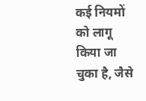कई नियमों को लागू किया जा चुका है, जैसे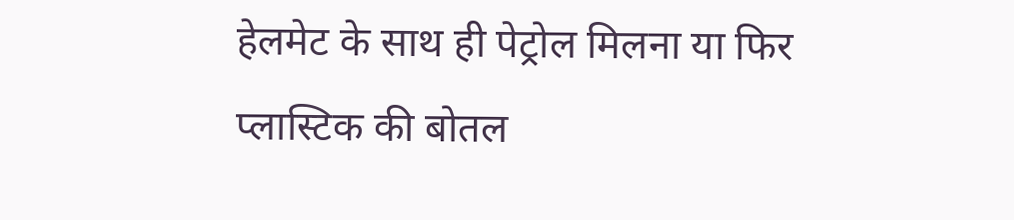हेलमेट के साथ ही पेट्रोल मिलना या फिर प्लास्टिक की बोतल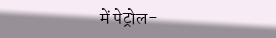में पेट्रोल-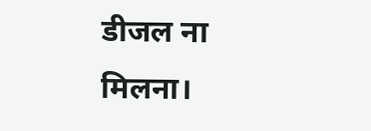डीजल ना मिलना।